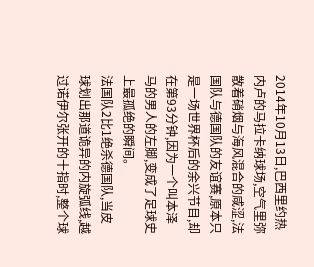2014年10月13日,巴西里约热内卢的马拉卡纳球场,空气里弥散着硝烟与海风混合的咸涩,法国队与德国队的友谊赛,原本只是一场世界杯后的余兴节目,却在第93分钟,因为一个叫本泽马的男人的左脚,变成了足球史上最孤绝的瞬间。
法国队2比1绝杀德国队,当皮球划出那道诡异的内旋弧线,越过诺伊尔张开的十指时,整个球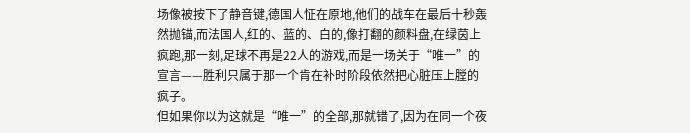场像被按下了静音键,德国人怔在原地,他们的战车在最后十秒轰然抛锚,而法国人,红的、蓝的、白的,像打翻的颜料盘,在绿茵上疯跑,那一刻,足球不再是22人的游戏,而是一场关于“唯一”的宣言——胜利只属于那一个肯在补时阶段依然把心脏压上膛的疯子。
但如果你以为这就是“唯一”的全部,那就错了,因为在同一个夜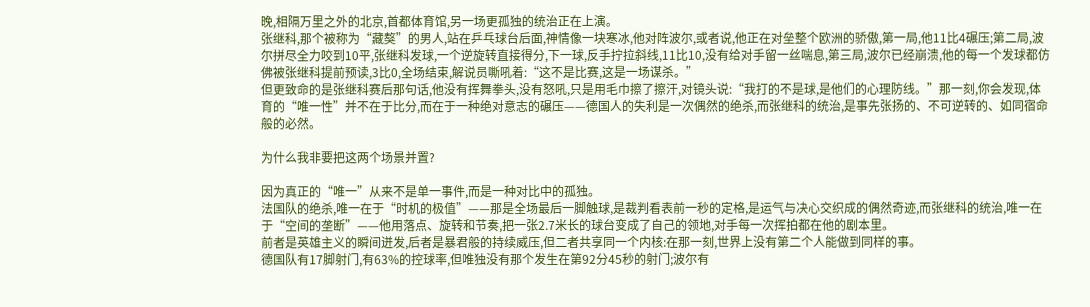晚,相隔万里之外的北京,首都体育馆,另一场更孤独的统治正在上演。
张继科,那个被称为“藏獒”的男人,站在乒乓球台后面,神情像一块寒冰,他对阵波尔,或者说,他正在对垒整个欧洲的骄傲,第一局,他11比4碾压;第二局,波尔拼尽全力咬到10平,张继科发球,一个逆旋转直接得分,下一球,反手拧拉斜线,11比10,没有给对手留一丝喘息,第三局,波尔已经崩溃,他的每一个发球都仿佛被张继科提前预读,3比0,全场结束,解说员嘶吼着:“这不是比赛,这是一场谋杀。”
但更致命的是张继科赛后那句话,他没有挥舞拳头,没有怒吼,只是用毛巾擦了擦汗,对镜头说:“我打的不是球,是他们的心理防线。”那一刻,你会发现,体育的“唯一性”并不在于比分,而在于一种绝对意志的碾压——德国人的失利是一次偶然的绝杀,而张继科的统治,是事先张扬的、不可逆转的、如同宿命般的必然。

为什么我非要把这两个场景并置?

因为真正的“唯一”从来不是单一事件,而是一种对比中的孤独。
法国队的绝杀,唯一在于“时机的极值”——那是全场最后一脚触球,是裁判看表前一秒的定格,是运气与决心交织成的偶然奇迹,而张继科的统治,唯一在于“空间的垄断”——他用落点、旋转和节奏,把一张2.7米长的球台变成了自己的领地,对手每一次挥拍都在他的剧本里。
前者是英雄主义的瞬间迸发,后者是暴君般的持续威压,但二者共享同一个内核:在那一刻,世界上没有第二个人能做到同样的事。
德国队有17脚射门,有63%的控球率,但唯独没有那个发生在第92分45秒的射门;波尔有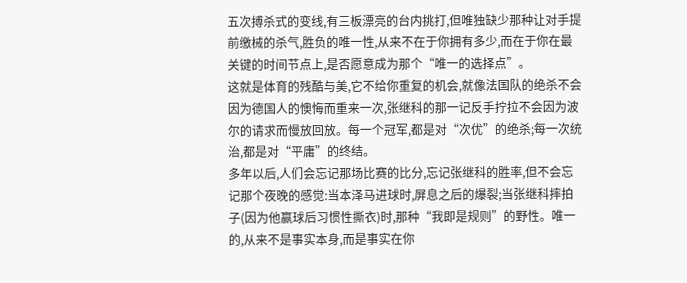五次搏杀式的变线,有三板漂亮的台内挑打,但唯独缺少那种让对手提前缴械的杀气,胜负的唯一性,从来不在于你拥有多少,而在于你在最关键的时间节点上,是否愿意成为那个“唯一的选择点”。
这就是体育的残酷与美,它不给你重复的机会,就像法国队的绝杀不会因为德国人的懊悔而重来一次,张继科的那一记反手拧拉不会因为波尔的请求而慢放回放。每一个冠军,都是对“次优”的绝杀;每一次统治,都是对“平庸”的终结。
多年以后,人们会忘记那场比赛的比分,忘记张继科的胜率,但不会忘记那个夜晚的感觉:当本泽马进球时,屏息之后的爆裂;当张继科摔拍子(因为他赢球后习惯性撕衣)时,那种“我即是规则”的野性。唯一的,从来不是事实本身,而是事实在你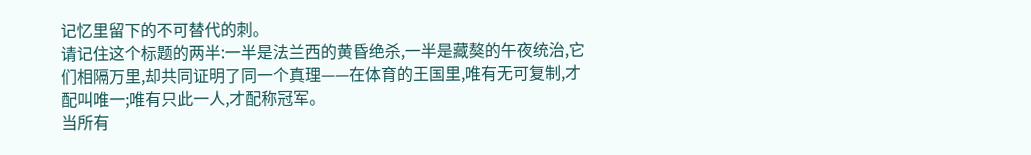记忆里留下的不可替代的刺。
请记住这个标题的两半:一半是法兰西的黄昏绝杀,一半是藏獒的午夜统治,它们相隔万里,却共同证明了同一个真理——在体育的王国里,唯有无可复制,才配叫唯一;唯有只此一人,才配称冠军。
当所有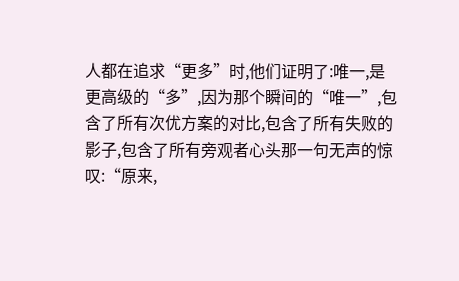人都在追求“更多”时,他们证明了:唯一,是更高级的“多”,因为那个瞬间的“唯一”,包含了所有次优方案的对比,包含了所有失败的影子,包含了所有旁观者心头那一句无声的惊叹:“原来,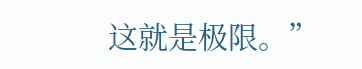这就是极限。”